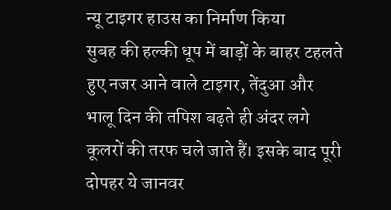न्यू टाइगर हाउस का निर्माण किया
सुबह की हल्की धूप में बाड़ों के बाहर टहलते हुए नजर आने वाले टाइगर, तेंदुआ और भालू दिन की तपिश बढ़ते ही अंदर लगे कूलरों की तरफ चले जाते हैं। इसके बाद पूरी दोपहर ये जानवर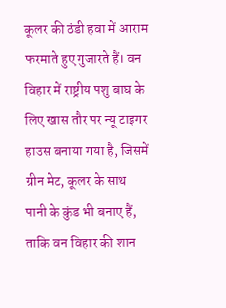कूलर की ठंडी हवा में आराम फरमाते हुए गुजारते हैं। वन विहार में राष्ट्रीय पशु बाघ के लिए खास तौर पर न्यू टाइगर हाउस बनाया गया है, जिसमें ग्रीन मेट, कूलर के साथ पानी के कुंड भी बनाए हैं, ताकि वन विहार की शान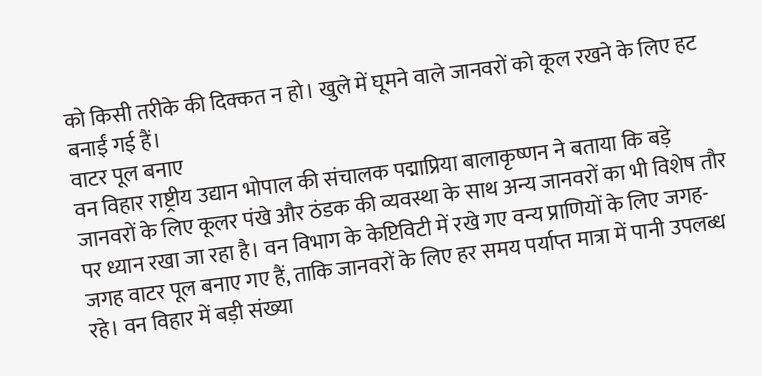को किसी तरीके की दिक्कत न हो। खुले में घूमने वाले जानवरों को कूल रखने के लिए हट बनाईं गई हैं।
वाटर पूल बनाए
वन विहार राष्ट्रीय उद्यान भोपाल की संचालक पद्माप्रिया बालाकृष्णन ने बताया कि बड़े जानवरों के लिए कूलर पंखे और ठंडक की व्यवस्था के साथ अन्य जानवरों का भी विशेष तौर पर ध्यान रखा जा रहा है। वन विभाग के केप्टिविटी में रखे गए वन्य प्राणियों के लिए जगह-जगह वाटर पूल बनाए गए हैं, ताकि जानवरों के लिए हर समय पर्याप्त मात्रा में पानी उपलब्ध रहे। वन विहार में बड़ी संख्या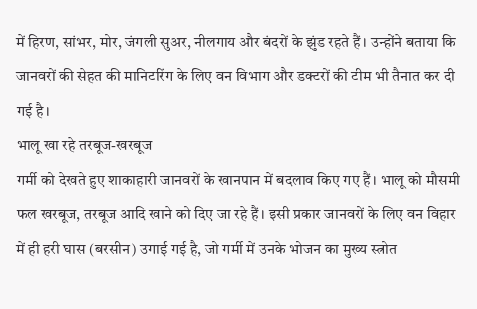में हिरण, सांभर, मोर, जंगली सुअर, नीलगाय और बंदरों के झुंड रहते हैं। उन्होंने बताया कि जानवरों की सेहत की मानिटरिंग के लिए वन विभाग और डक्टरों की टीम भी तैनात कर दी गई है।
भालू खा रहे तरबूज-खरबूज
गर्मी को देखते हुए शाकाहारी जानवरों के खानपान में बदलाव किए गए हैं। भालू को मौसमी फल खरबूज, तरबूज आदि खाने को दिए जा रहे हैं। इसी प्रकार जानवरों के लिए वन विहार में ही हरी घास (बरसीन) उगाई गई है, जो गर्मी में उनके भोजन का मुख्य स्त्रोत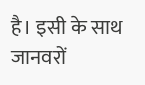है। इसी के साथ जानवरों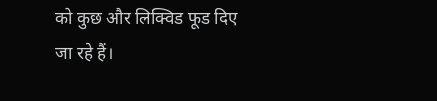को कुछ और लिक्विड फूड दिए जा रहे हैं।